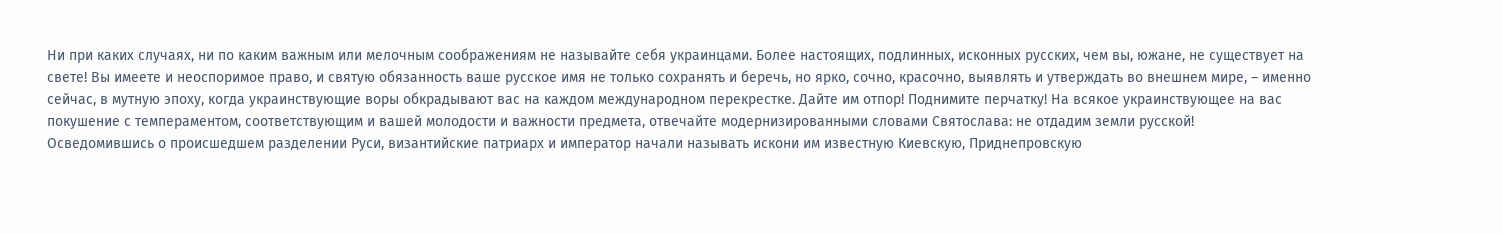Ни при каких случаях, ни по каким важным или мелочным соображениям не называйте себя украинцами. Более настоящих, подлинных, исконных русских, чем вы, южане, не существует на свете! Вы имеете и неоспоримое право, и святую обязанность ваше русское имя не только сохранять и беречь, но ярко, сочно, красочно, выявлять и утверждать во внешнем мире, – именно сейчас, в мутную эпоху, когда украинствующие воры обкрадывают вас на каждом международном перекрестке. Дайте им отпор! Поднимите перчатку! На всякое украинствующее на вас покушение с темпераментом, соответствующим и вашей молодости и важности предмета, отвечайте модернизированными словами Святослава: не отдадим земли русской!
Осведомившись о происшедшем разделении Руси, византийские патриарх и император начали называть искони им известную Киевскую, Приднепровскую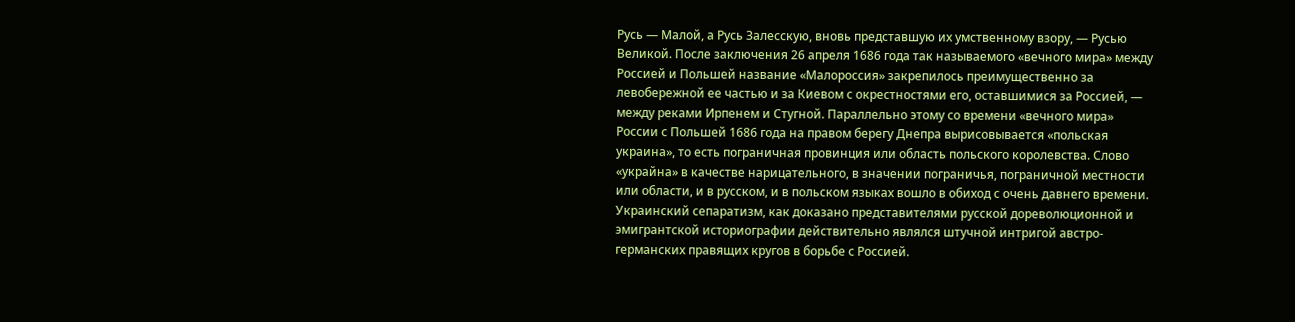Русь — Малой, а Русь Залесскую, вновь представшую их умственному взору, — Русью Великой. После заключения 26 апреля 1686 года так называемого «вечного мира» между Россией и Польшей название «Малороссия» закрепилось преимущественно за левобережной ее частью и за Киевом с окрестностями его, оставшимися за Россией, — между реками Ирпенем и Стугной. Параллельно этому со времени «вечного мира» России с Польшей 1686 года на правом берегу Днепра вырисовывается «польская украина», то есть пограничная провинция или область польского королевства. Слово «украйна» в качестве нарицательного, в значении пограничья, пограничной местности или области, и в русском, и в польском языках вошло в обиход с очень давнего времени.
Украинский сепаратизм, как доказано представителями русской дореволюционной и эмигрантской историографии действительно являлся штучной интригой австро-германских правящих кругов в борьбе с Россией.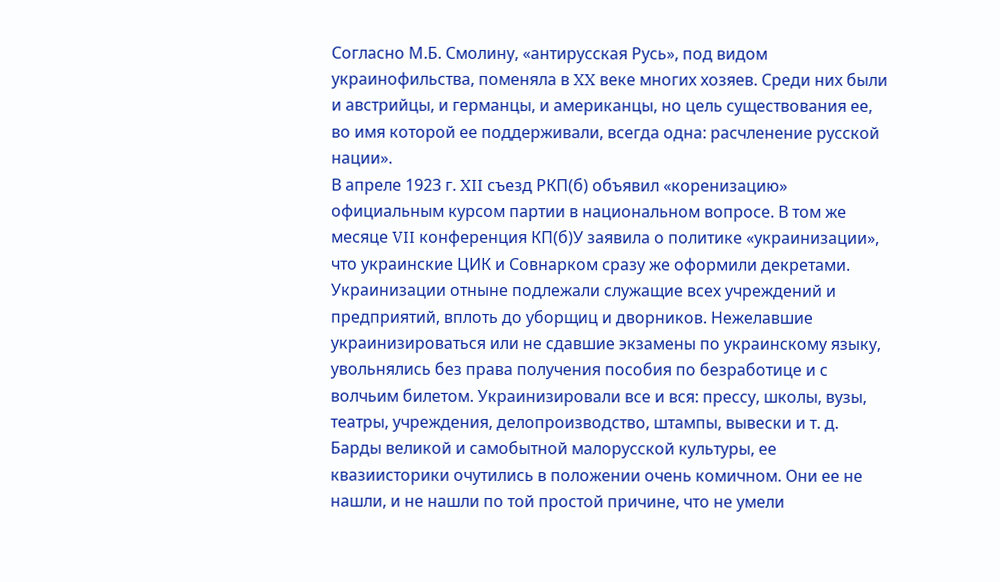Согласно М.Б. Смолину, «антирусская Русь», под видом украинофильства, поменяла в XX веке многих хозяев. Среди них были и австрийцы, и германцы, и американцы, но цель существования ее, во имя которой ее поддерживали, всегда одна: расчленение русской нации».
В апреле 1923 г. XII съезд РКП(б) объявил «коренизацию» официальным курсом партии в национальном вопросе. В том же месяце VII конференция КП(б)У заявила о политике «украинизации», что украинские ЦИК и Совнарком сразу же оформили декретами. Украинизации отныне подлежали служащие всех учреждений и предприятий, вплоть до уборщиц и дворников. Нежелавшие украинизироваться или не сдавшие экзамены по украинскому языку, увольнялись без права получения пособия по безработице и с волчьим билетом. Украинизировали все и вся: прессу, школы, вузы, театры, учреждения, делопроизводство, штампы, вывески и т. д.
Барды великой и самобытной малорусской культуры, ее квазиисторики очутились в положении очень комичном. Они ее не нашли, и не нашли по той простой причине, что не умели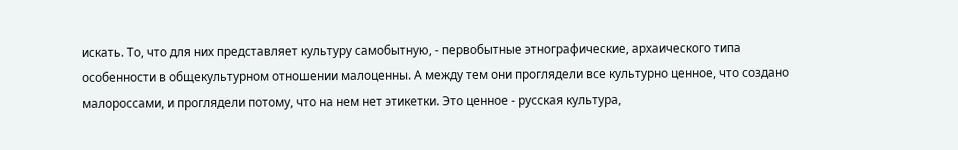искать. То, что для них представляет культуру самобытную, - первобытные этнографические, архаического типа особенности в общекультурном отношении малоценны. А между тем они проглядели все культурно ценное, что создано малороссами, и проглядели потому, что на нем нет этикетки. Это ценное - русская культура,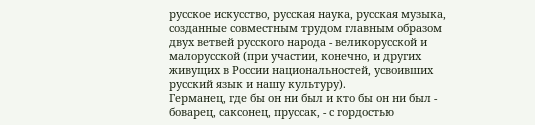русское искусство, русская наука, русская музыка, созданные совместным трудом главным образом двух ветвей русского народа - великорусской и малорусской (при участии, конечно, и других живущих в России национальностей, усвоивших русский язык и нашу культуру).
Германец, где бы он ни был и кто бы он ни был - боварец, саксонец, пруссак, - с гордостью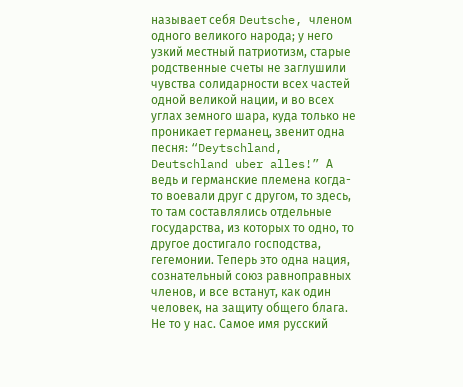называет себя Deutsche, членом одного великого народа; у него узкий местный патриотизм, старые родственные счеты не заглушили чувства солидарности всех частей одной великой нации, и во всех углах земного шара, куда только не проникает германец, звенит одна песня: “Deytschland, Deutschland uber alles!” А ведь и германские племена когда-то воевали друг с другом, то здесь, то там составлялись отдельные государства, из которых то одно, то другое достигало господства, гегемонии. Теперь это одна нация, сознательный союз равноправных членов, и все встанут, как один человек, на защиту общего блага. Не то у нас. Самое имя русский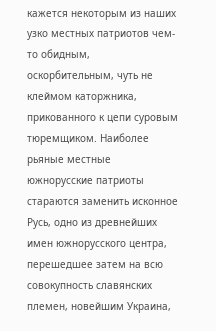кажется некоторым из наших узко местных патриотов чем-то обидным, оскорбительным, чуть не клеймом каторжника, прикованного к цепи суровым тюремщиком. Наиболее рьяные местные южнорусские патриоты стараются заменить исконное Русь, одно из древнейших имен южнорусского центра, перешедшее затем на всю совокупность славянских племен, новейшим Украина,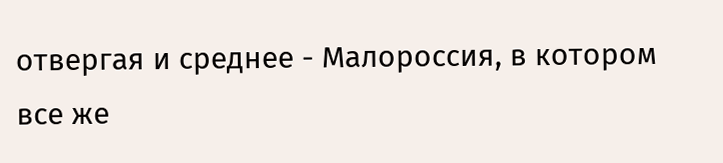отвергая и среднее - Малороссия, в котором все же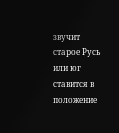звучит старое Русь или юг ставится в положение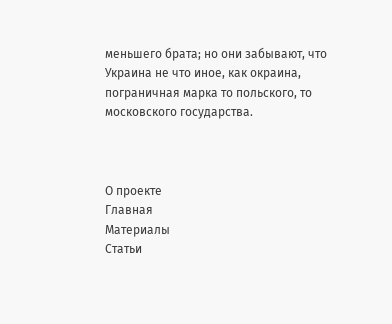меньшего брата; но они забывают, что Украина не что иное, как окраина, пограничная марка то польского, то московского государства.



О проекте
Главная
Материалы
Статьи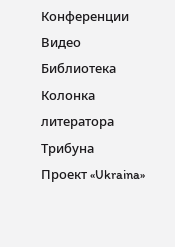Конференции
Видео
Библиотека
Колонка литератора
Трибуна
Проект «Ukraina»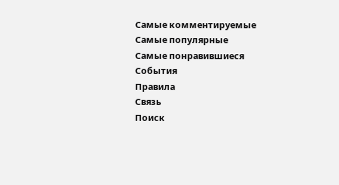Самые комментируемые
Самые популярные
Самые понравившиеся
События
Правила
Связь
Поиск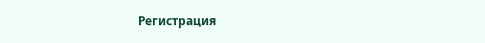Регистрация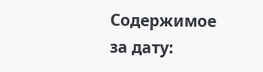Содержимое за дату: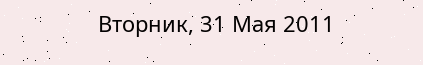Вторник, 31 Мая 2011